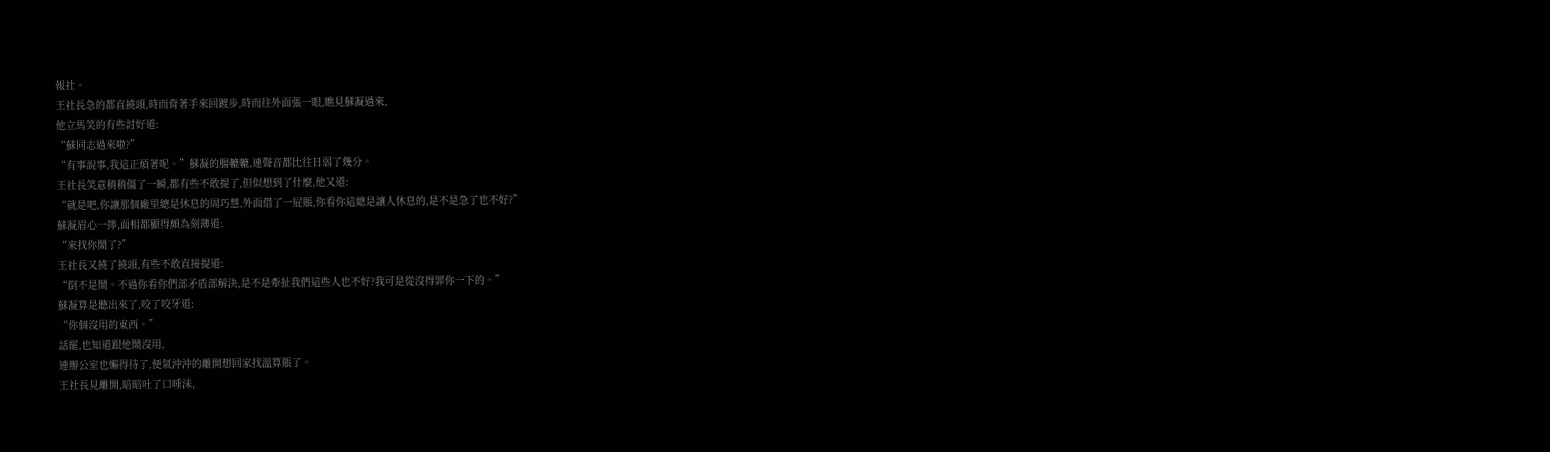報社。
王社長急的都直撓頭,時而背著手來回踱步,時而往外面張一眼,瞧見蘇凝過來,
他立馬笑的有些討好道:
“蘇同志過來啦?”
“有事說事,我這正煩著呢。”蘇凝的腸轆轆,連聲音都比往日弱了幾分。
王社長笑意稍稍僵了一瞬,都有些不敢提了,但似想到了什麼,他又道:
“就是吧,你讓那個廠里總是休息的周巧慧,外面借了一屁賬,你看你這總是讓人休息的,是不是急了也不好?”
蘇凝眉心一擰,面相都顯得頗為刻薄道:
“來找你鬧了?”
王社長又撓了撓頭,有些不敢直接提道:
“倒不是鬧。不過你看你們部矛盾部解決,是不是牽扯我們這些人也不好?我可是從沒得罪你一下的。”
蘇凝算是聽出來了,咬了咬牙道:
“你個沒用的東西。”
話罷,也知道跟他鬧沒用,
連辦公室也懶得待了,便氣沖沖的離開想回家找溫算賬了。
王社長見離開,暗暗吐了口唾沫,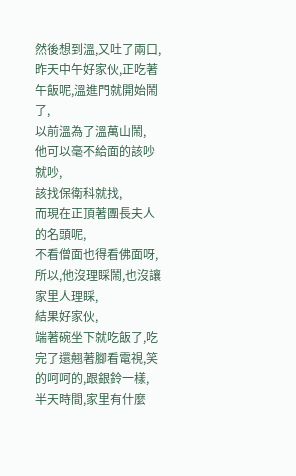然後想到溫,又吐了兩口,
昨天中午好家伙,正吃著午飯呢,溫進門就開始鬧了,
以前溫為了溫萬山鬧,
他可以毫不給面的該吵就吵,
該找保衛科就找,
而現在正頂著團長夫人的名頭呢,
不看僧面也得看佛面呀,
所以,他沒理睬鬧,也沒讓家里人理睬,
結果好家伙,
端著碗坐下就吃飯了,吃完了還翹著腳看電視,笑的呵呵的,跟銀鈴一樣,
半天時間,家里有什麼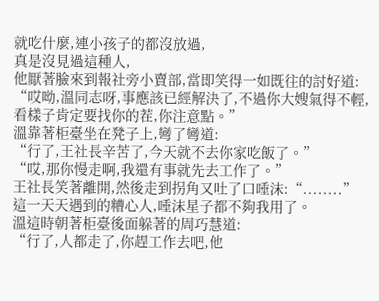就吃什麼,連小孩子的都沒放過,
真是沒見過這種人,
他厭著臉來到報社旁小賣部,當即笑得一如既往的討好道:
“哎呦,溫同志呀,事應該已經解決了,不過你大嫂氣得不輕,看樣子肯定要找你的茬,你注意點。”
溫靠著柜臺坐在凳子上,彎了彎道:
“行了,王社長辛苦了,今天就不去你家吃飯了。”
“哎,那你慢走啊,我還有事就先去工作了。”
王社長笑著離開,然後走到拐角又吐了口唾沫:“........”
這一天天遇到的糟心人,唾沫星子都不夠我用了。
溫這時朝著柜臺後面躲著的周巧慧道:
“行了,人都走了,你趕工作去吧,他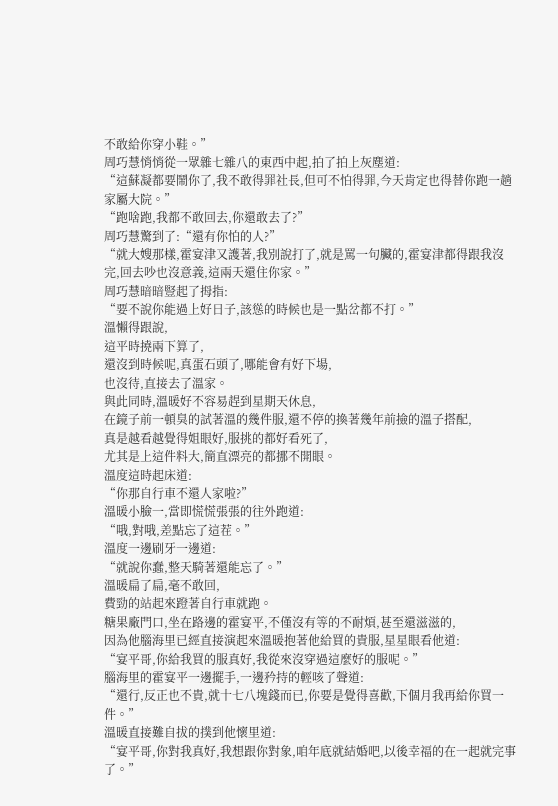不敢給你穿小鞋。”
周巧慧悄悄從一眾雜七雜八的東西中起,拍了拍上灰塵道:
“這蘇凝都要鬧你了,我不敢得罪社長,但可不怕得罪,今天肯定也得替你跑一趟家屬大院。”
“跑啥跑,我都不敢回去,你還敢去了?”
周巧慧驚到了:“還有你怕的人?”
“就大嫂那樣,霍宴津又護著,我別說打了,就是罵一句臟的,霍宴津都得跟我沒完,回去吵也沒意義,這兩天還住你家。”
周巧慧暗暗豎起了拇指:
“要不說你能過上好日子,該慫的時候也是一點岔都不打。”
溫懶得跟說,
這平時撓兩下算了,
還沒到時候呢,真蛋石頭了,哪能會有好下場,
也沒待,直接去了溫家。
與此同時,溫暖好不容易趕到星期天休息,
在鏡子前一頓臭的試著溫的幾件服,還不停的換著幾年前撿的溫子搭配,
真是越看越覺得姐眼好,服挑的都好看死了,
尤其是上這件料大,簡直漂亮的都挪不開眼。
溫度這時起床道:
“你那自行車不還人家啦?”
溫暖小臉一,當即慌慌張張的往外跑道:
“哦,對哦,差點忘了這茬。”
溫度一邊刷牙一邊道:
“就說你蠢,整天騎著還能忘了。”
溫暖扁了扁,毫不敢回,
費勁的站起來蹬著自行車就跑。
糖果廠門口,坐在路邊的霍宴平,不僅沒有等的不耐煩,甚至還滋滋的,
因為他腦海里已經直接演起來溫暖抱著他給買的貴服,星星眼看他道:
“宴平哥,你給我買的服真好,我從來沒穿過這麼好的服呢。”
腦海里的霍宴平一邊擺手,一邊矜持的輕咳了聲道:
“還行,反正也不貴,就十七八塊錢而已,你要是覺得喜歡,下個月我再給你買一件。”
溫暖直接難自拔的撲到他懷里道:
“宴平哥,你對我真好,我想跟你對象,咱年底就結婚吧,以後幸福的在一起就完事了。”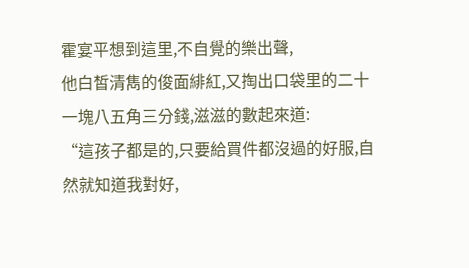霍宴平想到這里,不自覺的樂出聲,
他白皙清雋的俊面緋紅,又掏出口袋里的二十一塊八五角三分錢,滋滋的數起來道:
“這孩子都是的,只要給買件都沒過的好服,自然就知道我對好,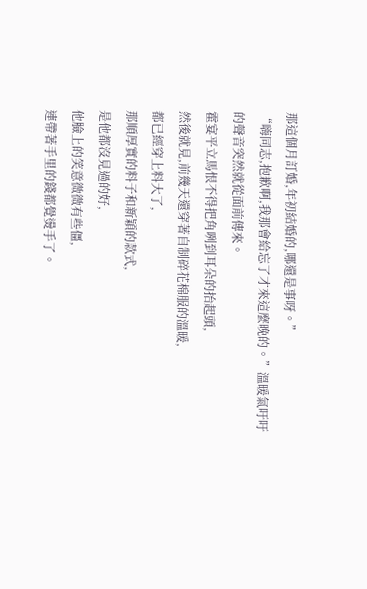那這個月訂婚,年初結婚的,哪還是事呀。”
“嗨同志,抱歉啊,我那會給忘了才來這麼晚的。”溫暖氣吁吁的聲音突然就從面前傳來。
霍宴平立馬恨不得把角咧到耳朵的抬起頭,
然後就見,前幾天還穿著自制碎花棉服的溫暖,
都已經穿上料大了,
那順厚實的料子和新穎的款式,
是他都沒見過的好,
他臉上的笑意微微有些僵,
連帶著手里的錢都覺燙手了。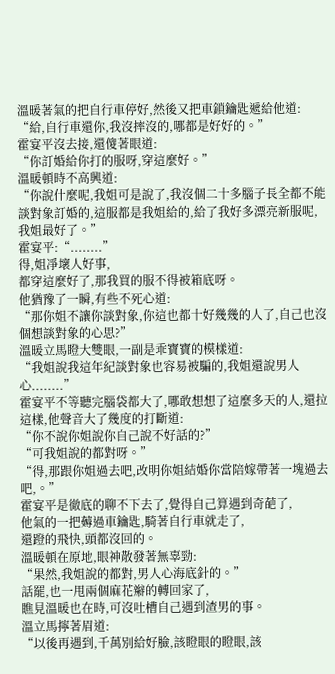溫暖著氣的把自行車停好,然後又把車鎖鑰匙遞給他道:
“給,自行車還你,我沒摔沒的,哪都是好好的。”
霍宴平沒去接,還傻著眼道:
“你訂婚給你打的服呀,穿這麼好。”
溫暖頓時不高興道:
“你說什麼呢,我姐可是說了,我沒個二十多腦子長全都不能談對象訂婚的,這服都是我姐給的,給了我好多漂亮新服呢,我姐最好了。”
霍宴平:“........”
得,姐凈壞人好事,
都穿這麼好了,那我買的服不得被箱底呀。
他猶豫了一瞬,有些不死心道:
“那你姐不讓你談對象,你這也都十好幾幾的人了,自己也沒個想談對象的心思?”
溫暖立馬瞪大雙眼,一副是乖寶寶的模樣道:
“我姐說我這年紀談對象也容易被騙的,我姐還說男人心........”
霍宴平不等聽完腦袋都大了,哪敢想想了這麼多天的人,還拉這樣,他聲音大了幾度的打斷道:
“你不說你姐說你自己說不好話的?”
“可我姐說的都對呀。”
“得,那跟你姐過去吧,改明你姐結婚你當陪嫁帶著一塊過去吧,。”
霍宴平是徹底的聊不下去了,覺得自己算遇到奇葩了,
他氣的一把薅過車鑰匙,騎著自行車就走了,
還蹬的飛快,頭都沒回的。
溫暖頓在原地,眼神散發著無辜勁:
“果然,我姐說的都對,男人心海底針的。”
話罷,也一甩兩個麻花辮的轉回家了,
瞧見溫暖也在時,可沒吐槽自己遇到渣男的事。
溫立馬擰著眉道:
“以後再遇到,千萬別給好臉,該瞪眼的瞪眼,該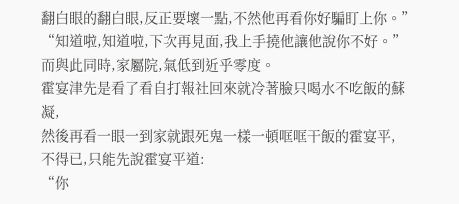翻白眼的翻白眼,反正要壞一點,不然他再看你好騙盯上你。”
“知道啦,知道啦,下次再見面,我上手撓他讓他說你不好。”
而與此同時,家屬院,氣低到近乎零度。
霍宴津先是看了看自打報社回來就冷著臉只喝水不吃飯的蘇凝,
然後再看一眼一到家就跟死鬼一樣一頓哐哐干飯的霍宴平,
不得已,只能先說霍宴平道:
“你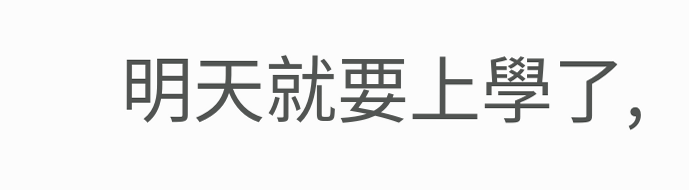明天就要上學了,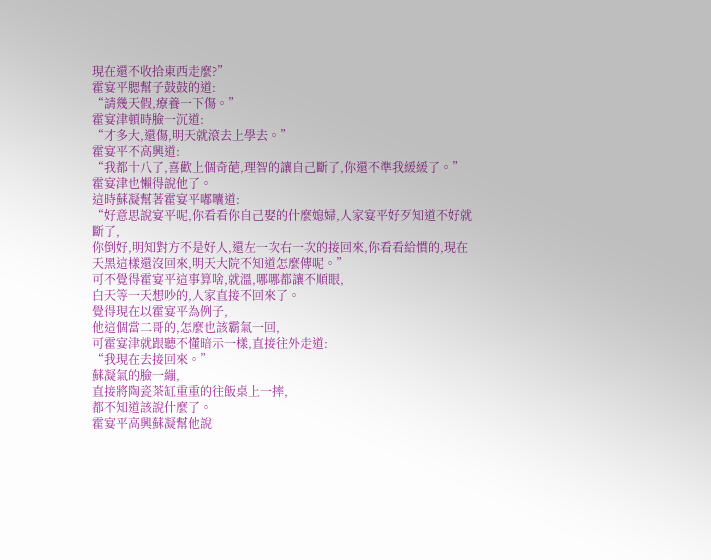現在還不收拾東西走麼?”
霍宴平腮幫子鼓鼓的道:
“請幾天假,療養一下傷。”
霍宴津頓時臉一沉道:
“才多大,還傷,明天就滾去上學去。”
霍宴平不高興道:
“我都十八了,喜歡上個奇葩,理智的讓自己斷了,你還不準我緩緩了。”
霍宴津也懶得說他了。
這時蘇凝幫著霍宴平嘟囔道:
“好意思說宴平呢,你看看你自己娶的什麼媳婦,人家宴平好歹知道不好就斷了,
你倒好,明知對方不是好人,還左一次右一次的接回來,你看看給慣的,現在天黑這樣還沒回來,明天大院不知道怎麼傳呢。”
可不覺得霍宴平這事算啥,就溫,哪哪都讓不順眼,
白天等一天想吵的,人家直接不回來了。
覺得現在以霍宴平為例子,
他這個當二哥的,怎麼也該霸氣一回,
可霍宴津就跟聽不懂暗示一樣,直接往外走道:
“我現在去接回來。”
蘇凝氣的臉一繃,
直接將陶瓷茶缸重重的往飯桌上一摔,
都不知道該說什麼了。
霍宴平高興蘇凝幫他說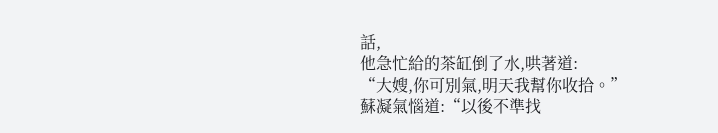話,
他急忙給的茶缸倒了水,哄著道:
“大嫂,你可別氣,明天我幫你收拾。”
蘇凝氣惱道:“以後不準找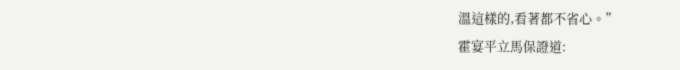溫這樣的,看著都不省心。”
霍宴平立馬保證道: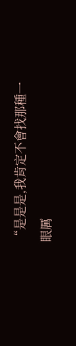“是是是,我肯定不會找那種一眼厲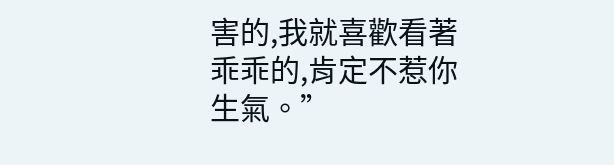害的,我就喜歡看著乖乖的,肯定不惹你生氣。”